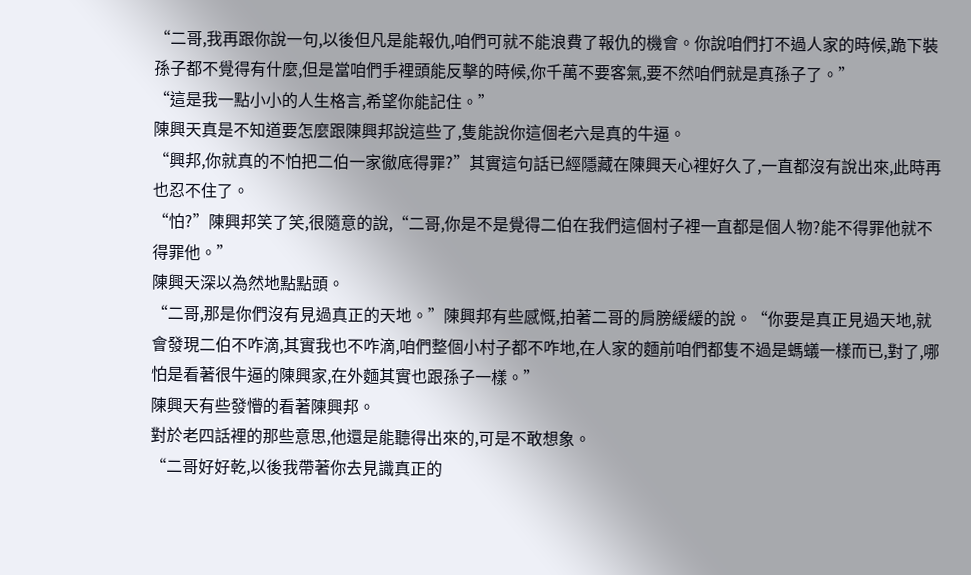“二哥,我再跟你說一句,以後但凡是能報仇,咱們可就不能浪費了報仇的機會。你說咱們打不過人家的時候,跪下裝孫子都不覺得有什麼,但是當咱們手裡頭能反擊的時候,你千萬不要客氣,要不然咱們就是真孫子了。”
“這是我一點小小的人生格言,希望你能記住。”
陳興天真是不知道要怎麼跟陳興邦說這些了,隻能說你這個老六是真的牛逼。
“興邦,你就真的不怕把二伯一家徹底得罪?”其實這句話已經隱藏在陳興天心裡好久了,一直都沒有說出來,此時再也忍不住了。
“怕?”陳興邦笑了笑,很隨意的說,“二哥,你是不是覺得二伯在我們這個村子裡一直都是個人物?能不得罪他就不得罪他。”
陳興天深以為然地點點頭。
“二哥,那是你們沒有見過真正的天地。”陳興邦有些感慨,拍著二哥的肩膀緩緩的說。“你要是真正見過天地,就會發現二伯不咋滴,其實我也不咋滴,咱們整個小村子都不咋地,在人家的麵前咱們都隻不過是螞蟻一樣而已,對了,哪怕是看著很牛逼的陳興家,在外麵其實也跟孫子一樣。”
陳興天有些發懵的看著陳興邦。
對於老四話裡的那些意思,他還是能聽得出來的,可是不敢想象。
“二哥好好乾,以後我帶著你去見識真正的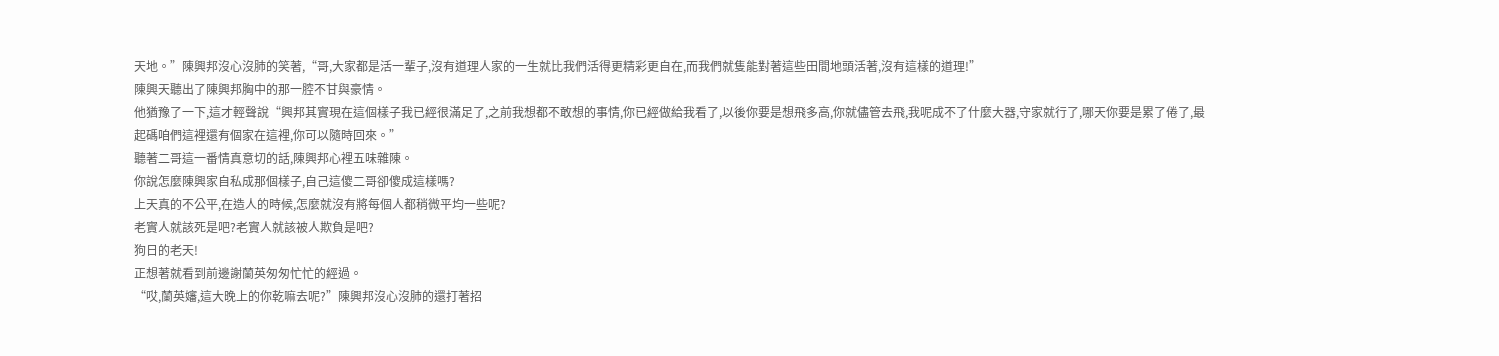天地。”陳興邦沒心沒肺的笑著,“哥,大家都是活一輩子,沒有道理人家的一生就比我們活得更精彩更自在,而我們就隻能對著這些田間地頭活著,沒有這樣的道理!”
陳興天聽出了陳興邦胸中的那一腔不甘與豪情。
他猶豫了一下,這才輕聲說“興邦其實現在這個樣子我已經很滿足了,之前我想都不敢想的事情,你已經做給我看了,以後你要是想飛多高,你就儘管去飛,我呢成不了什麼大器,守家就行了,哪天你要是累了倦了,最起碼咱們這裡還有個家在這裡,你可以隨時回來。”
聽著二哥這一番情真意切的話,陳興邦心裡五味雜陳。
你說怎麼陳興家自私成那個樣子,自己這傻二哥卻傻成這樣嗎?
上天真的不公平,在造人的時候,怎麼就沒有將每個人都稍微平均一些呢?
老實人就該死是吧?老實人就該被人欺負是吧?
狗日的老天!
正想著就看到前邊謝蘭英匆匆忙忙的經過。
“哎,蘭英嬸,這大晚上的你乾嘛去呢?”陳興邦沒心沒肺的還打著招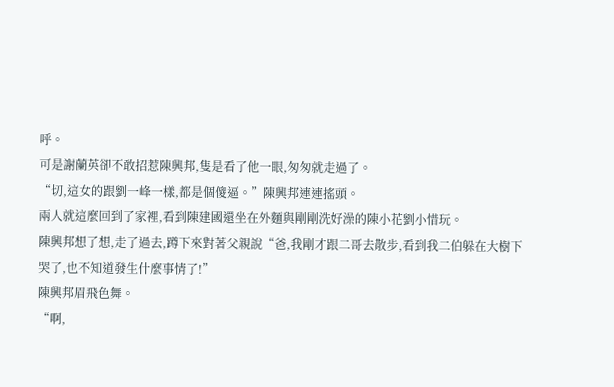呼。
可是謝蘭英卻不敢招惹陳興邦,隻是看了他一眼,匆匆就走過了。
“切,這女的跟劉一峰一樣,都是個傻逼。”陳興邦連連搖頭。
兩人就這麼回到了家裡,看到陳建國還坐在外麵與剛剛洗好澡的陳小花劉小惜玩。
陳興邦想了想,走了過去,蹲下來對著父親說“爸,我剛才跟二哥去散步,看到我二伯躲在大樹下哭了,也不知道發生什麼事情了!”
陳興邦眉飛色舞。
“啊,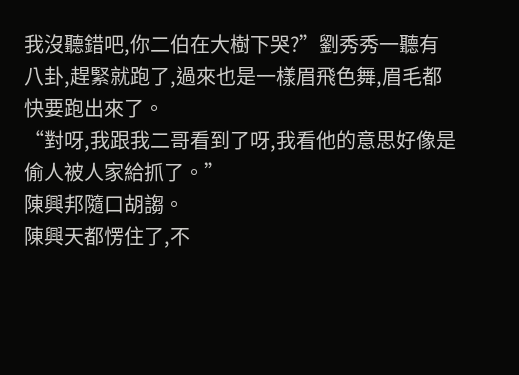我沒聽錯吧,你二伯在大樹下哭?”劉秀秀一聽有八卦,趕緊就跑了,過來也是一樣眉飛色舞,眉毛都快要跑出來了。
“對呀,我跟我二哥看到了呀,我看他的意思好像是偷人被人家給抓了。”
陳興邦隨口胡謅。
陳興天都愣住了,不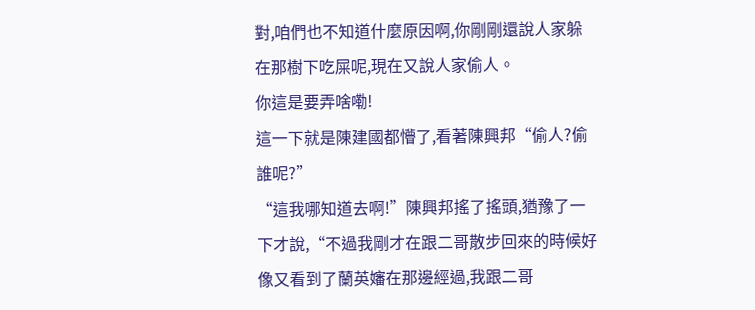對,咱們也不知道什麼原因啊,你剛剛還說人家躲在那樹下吃屎呢,現在又說人家偷人。
你這是要弄啥嘞!
這一下就是陳建國都懵了,看著陳興邦“偷人?偷誰呢?”
“這我哪知道去啊!”陳興邦搖了搖頭,猶豫了一下才說,“不過我剛才在跟二哥散步回來的時候好像又看到了蘭英嬸在那邊經過,我跟二哥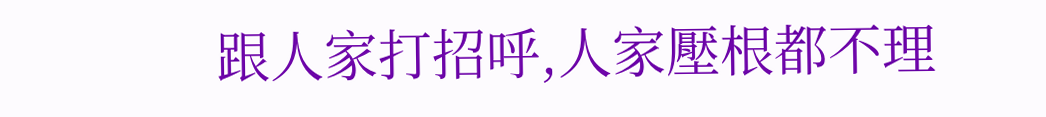跟人家打招呼,人家壓根都不理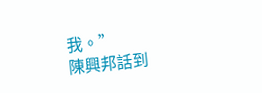我。”
陳興邦話到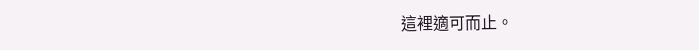這裡適可而止。